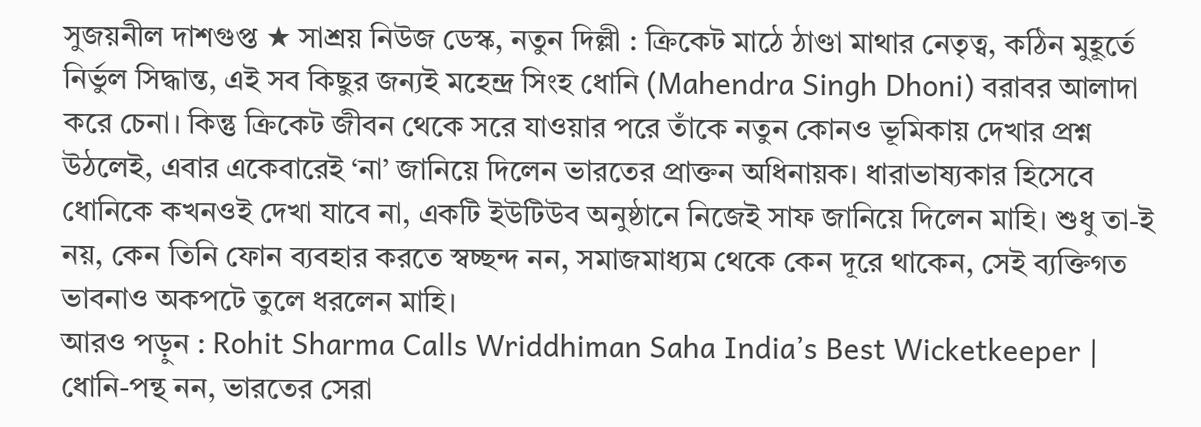সুজয়নীল দাশগুপ্ত ★ সাশ্রয় নিউজ ডেস্ক, নতুন দিল্লী : ক্রিকেট মাঠে ঠাণ্ডা মাথার নেতৃত্ব, কঠিন মুহূর্তে নির্ভুল সিদ্ধান্ত, এই সব কিছুর জন্যই মহেন্দ্র সিংহ ধোনি (Mahendra Singh Dhoni) বরাবর আলাদা করে চেনা। কিন্তু ক্রিকেট জীবন থেকে সরে যাওয়ার পরে তাঁকে নতুন কোনও ভূমিকায় দেখার প্রশ্ন উঠলেই, এবার একেবারেই ‘না’ জানিয়ে দিলেন ভারতের প্রাক্তন অধিনায়ক। ধারাভাষ্যকার হিসেবে ধোনিকে কখনওই দেখা যাবে না, একটি ইউটিউব অনুষ্ঠানে নিজেই সাফ জানিয়ে দিলেন মাহি। শুধু তা-ই নয়, কেন তিনি ফোন ব্যবহার করতে স্বচ্ছন্দ নন, সমাজমাধ্যম থেকে কেন দূরে থাকেন, সেই ব্যক্তিগত ভাবনাও অকপটে তুলে ধরলেন মাহি।
আরও পড়ুন : Rohit Sharma Calls Wriddhiman Saha India’s Best Wicketkeeper | ধোনি-পন্থ নন, ভারতের সেরা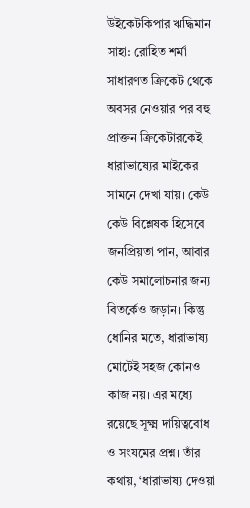উইকেটকিপার ঋদ্ধিমান সাহা: রোহিত শর্মা
সাধারণত ক্রিকেট থেকে অবসর নেওয়ার পর বহু প্রাক্তন ক্রিকেটারকেই ধারাভাষ্যের মাইকের সামনে দেখা যায়। কেউ কেউ বিশ্লেষক হিসেবে জনপ্রিয়তা পান, আবার কেউ সমালোচনার জন্য বিতর্কেও জড়ান। কিন্তু ধোনির মতে, ধারাভাষ্য মোটেই সহজ কোনও কাজ নয়। এর মধ্যে রয়েছে সূক্ষ্ম দায়িত্ববোধ ও সংযমের প্রশ্ন। তাঁর কথায়, ‘ধারাভাষ্য দেওয়া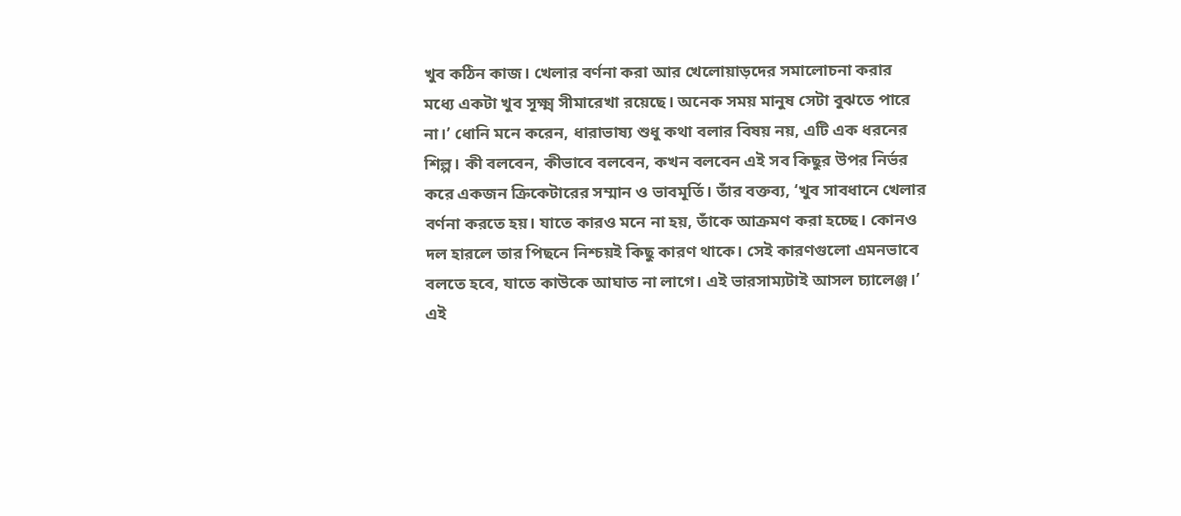খুব কঠিন কাজ। খেলার বর্ণনা করা আর খেলোয়াড়দের সমালোচনা করার মধ্যে একটা খুব সূক্ষ্ম সীমারেখা রয়েছে। অনেক সময় মানুষ সেটা বুঝতে পারে না।’ ধোনি মনে করেন, ধারাভাষ্য শুধু কথা বলার বিষয় নয়, এটি এক ধরনের শিল্প। কী বলবেন, কীভাবে বলবেন, কখন বলবেন এই সব কিছুর উপর নির্ভর করে একজন ক্রিকেটারের সম্মান ও ভাবমূর্তি। তাঁর বক্তব্য, ‘খুব সাবধানে খেলার বর্ণনা করতে হয়। যাতে কারও মনে না হয়, তাঁকে আক্রমণ করা হচ্ছে। কোনও দল হারলে তার পিছনে নিশ্চয়ই কিছু কারণ থাকে। সেই কারণগুলো এমনভাবে বলতে হবে, যাতে কাউকে আঘাত না লাগে। এই ভারসাম্যটাই আসল চ্যালেঞ্জ।’
এই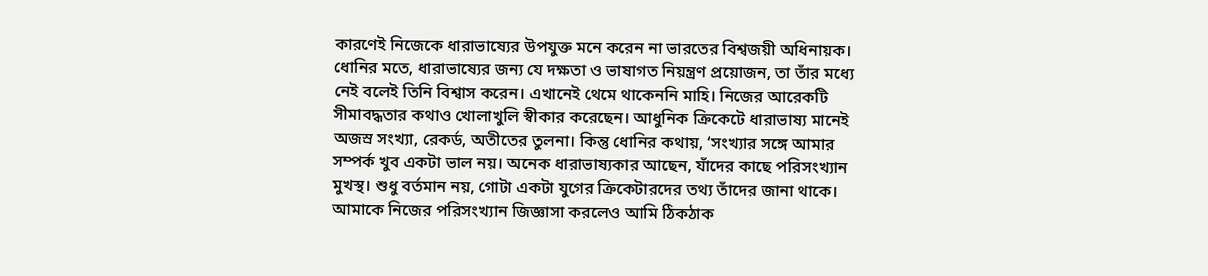কারণেই নিজেকে ধারাভাষ্যের উপযুক্ত মনে করেন না ভারতের বিশ্বজয়ী অধিনায়ক। ধোনির মতে, ধারাভাষ্যের জন্য যে দক্ষতা ও ভাষাগত নিয়ন্ত্রণ প্রয়োজন, তা তাঁর মধ্যে নেই বলেই তিনি বিশ্বাস করেন। এখানেই থেমে থাকেননি মাহি। নিজের আরেকটি সীমাবদ্ধতার কথাও খোলাখুলি স্বীকার করেছেন। আধুনিক ক্রিকেটে ধারাভাষ্য মানেই অজস্র সংখ্যা, রেকর্ড, অতীতের তুলনা। কিন্তু ধোনির কথায়, ‘সংখ্যার সঙ্গে আমার সম্পর্ক খুব একটা ভাল নয়। অনেক ধারাভাষ্যকার আছেন, যাঁদের কাছে পরিসংখ্যান মুখস্থ। শুধু বর্তমান নয়, গোটা একটা যুগের ক্রিকেটারদের তথ্য তাঁদের জানা থাকে। আমাকে নিজের পরিসংখ্যান জিজ্ঞাসা করলেও আমি ঠিকঠাক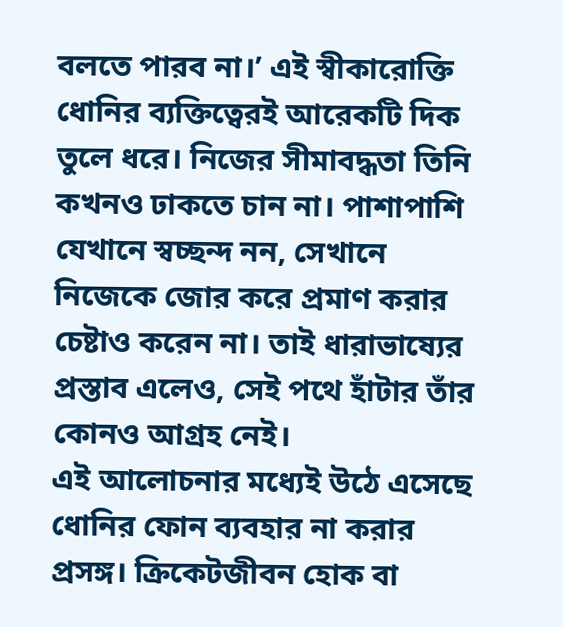বলতে পারব না।’ এই স্বীকারোক্তি ধোনির ব্যক্তিত্বেরই আরেকটি দিক তুলে ধরে। নিজের সীমাবদ্ধতা তিনি কখনও ঢাকতে চান না। পাশাপাশি যেখানে স্বচ্ছন্দ নন, সেখানে নিজেকে জোর করে প্রমাণ করার চেষ্টাও করেন না। তাই ধারাভাষ্যের প্রস্তাব এলেও, সেই পথে হাঁটার তাঁর কোনও আগ্রহ নেই।
এই আলোচনার মধ্যেই উঠে এসেছে ধোনির ফোন ব্যবহার না করার প্রসঙ্গ। ক্রিকেটজীবন হোক বা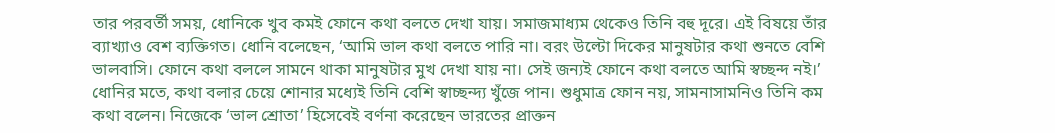তার পরবর্তী সময়, ধোনিকে খুব কমই ফোনে কথা বলতে দেখা যায়। সমাজমাধ্যম থেকেও তিনি বহু দূরে। এই বিষয়ে তাঁর ব্যাখ্যাও বেশ ব্যক্তিগত। ধোনি বলেছেন, ‘আমি ভাল কথা বলতে পারি না। বরং উল্টো দিকের মানুষটার কথা শুনতে বেশি ভালবাসি। ফোনে কথা বললে সামনে থাকা মানুষটার মুখ দেখা যায় না। সেই জন্যই ফোনে কথা বলতে আমি স্বচ্ছন্দ নই।’ ধোনির মতে, কথা বলার চেয়ে শোনার মধ্যেই তিনি বেশি স্বাচ্ছন্দ্য খুঁজে পান। শুধুমাত্র ফোন নয়, সামনাসামনিও তিনি কম কথা বলেন। নিজেকে ‘ভাল শ্রোতা’ হিসেবেই বর্ণনা করেছেন ভারতের প্রাক্তন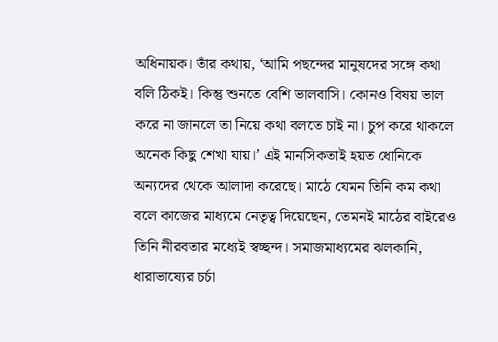অধিনায়ক। তাঁর কথায়, ‘আমি পছন্দের মানুষদের সঙ্গে কথা বলি ঠিকই। কিন্তু শুনতে বেশি ভালবাসি। কোনও বিষয় ভাল করে না জানলে তা নিয়ে কথা বলতে চাই না। চুপ করে থাকলে অনেক কিছু শেখা যায়।’ এই মানসিকতাই হয়ত ধোনিকে অন্যদের থেকে আলাদা করেছে। মাঠে যেমন তিনি কম কথা বলে কাজের মাধ্যমে নেতৃত্ব দিয়েছেন, তেমনই মাঠের বাইরেও তিনি নীরবতার মধ্যেই স্বচ্ছন্দ। সমাজমাধ্যমের ঝলকানি, ধারাভাষ্যের চর্চা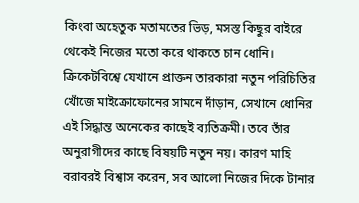কিংবা অহেতুক মতামতের ভিড়, মসস্ত কিছুর বাইরে থেকেই নিজের মতো করে থাকতে চান ধোনি।
ক্রিকেটবিশ্বে যেখানে প্রাক্তন তারকারা নতুন পরিচিতির খোঁজে মাইক্রোফোনের সামনে দাঁড়ান, সেখানে ধোনির এই সিদ্ধান্ত অনেকের কাছেই ব্যতিক্রমী। তবে তাঁর অনুরাগীদের কাছে বিষয়টি নতুন নয়। কারণ মাহি বরাবরই বিশ্বাস করেন, সব আলো নিজের দিকে টানার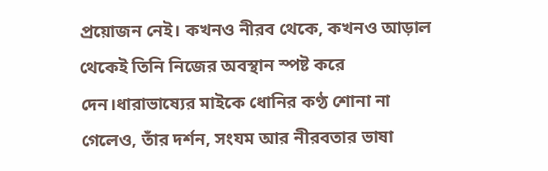প্রয়োজন নেই। কখনও নীরব থেকে, কখনও আড়াল থেকেই তিনি নিজের অবস্থান স্পষ্ট করে দেন।ধারাভাষ্যের মাইকে ধোনির কণ্ঠ শোনা না গেলেও, তাঁর দর্শন, সংযম আর নীরবতার ভাষা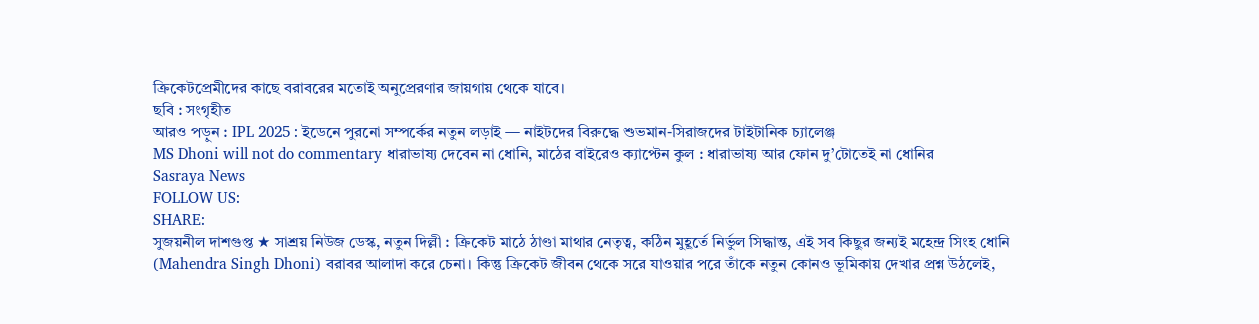ক্রিকেটপ্রেমীদের কাছে বরাবরের মতোই অনুপ্রেরণার জায়গায় থেকে যাবে।
ছবি : সংগৃহীত
আরও পড়ুন : IPL 2025 : ইডেনে পুরনো সম্পর্কের নতুন লড়াই — নাইটদের বিরুদ্ধে শুভমান-সিরাজদের টাইটানিক চ্যালেঞ্জ
MS Dhoni will not do commentary ধারাভাষ্য দেবেন না ধোনি, মাঠের বাইরেও ক্যাপ্টেন কুল : ধারাভাষ্য আর ফোন দু’টোতেই না ধোনির
Sasraya News
FOLLOW US:
SHARE:
সুজয়নীল দাশগুপ্ত ★ সাশ্রয় নিউজ ডেস্ক, নতুন দিল্লী : ক্রিকেট মাঠে ঠাণ্ডা মাথার নেতৃত্ব, কঠিন মুহূর্তে নির্ভুল সিদ্ধান্ত, এই সব কিছুর জন্যই মহেন্দ্র সিংহ ধোনি (Mahendra Singh Dhoni) বরাবর আলাদা করে চেনা। কিন্তু ক্রিকেট জীবন থেকে সরে যাওয়ার পরে তাঁকে নতুন কোনও ভূমিকায় দেখার প্রশ্ন উঠলেই,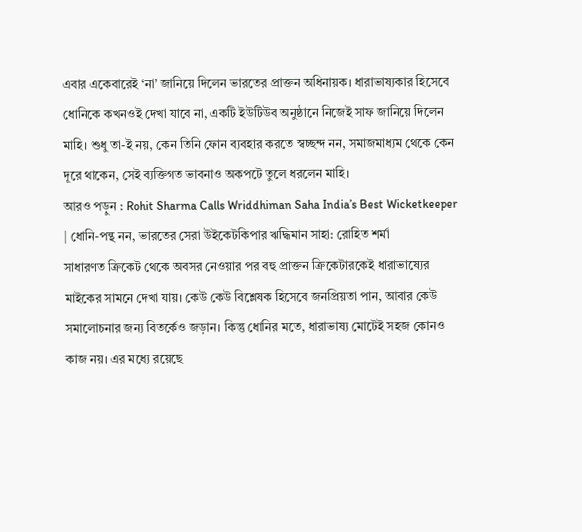এবার একেবারেই ‘না’ জানিয়ে দিলেন ভারতের প্রাক্তন অধিনায়ক। ধারাভাষ্যকার হিসেবে ধোনিকে কখনওই দেখা যাবে না, একটি ইউটিউব অনুষ্ঠানে নিজেই সাফ জানিয়ে দিলেন মাহি। শুধু তা-ই নয়, কেন তিনি ফোন ব্যবহার করতে স্বচ্ছন্দ নন, সমাজমাধ্যম থেকে কেন দূরে থাকেন, সেই ব্যক্তিগত ভাবনাও অকপটে তুলে ধরলেন মাহি।
আরও পড়ুন : Rohit Sharma Calls Wriddhiman Saha India’s Best Wicketkeeper | ধোনি-পন্থ নন, ভারতের সেরা উইকেটকিপার ঋদ্ধিমান সাহা: রোহিত শর্মা
সাধারণত ক্রিকেট থেকে অবসর নেওয়ার পর বহু প্রাক্তন ক্রিকেটারকেই ধারাভাষ্যের মাইকের সামনে দেখা যায়। কেউ কেউ বিশ্লেষক হিসেবে জনপ্রিয়তা পান, আবার কেউ সমালোচনার জন্য বিতর্কেও জড়ান। কিন্তু ধোনির মতে, ধারাভাষ্য মোটেই সহজ কোনও কাজ নয়। এর মধ্যে রয়েছে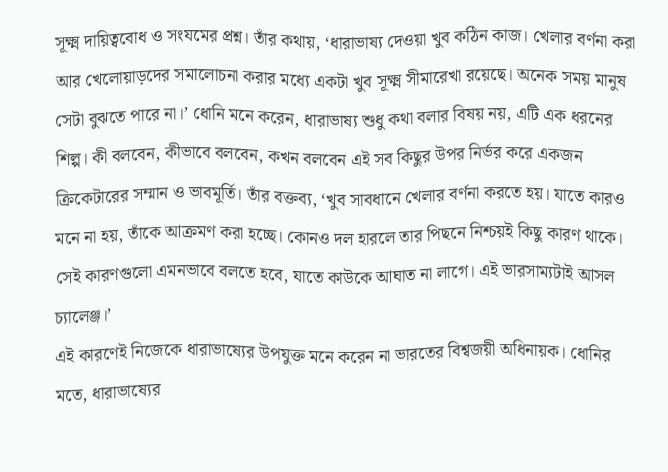সূক্ষ্ম দায়িত্ববোধ ও সংযমের প্রশ্ন। তাঁর কথায়, ‘ধারাভাষ্য দেওয়া খুব কঠিন কাজ। খেলার বর্ণনা করা আর খেলোয়াড়দের সমালোচনা করার মধ্যে একটা খুব সূক্ষ্ম সীমারেখা রয়েছে। অনেক সময় মানুষ সেটা বুঝতে পারে না।’ ধোনি মনে করেন, ধারাভাষ্য শুধু কথা বলার বিষয় নয়, এটি এক ধরনের শিল্প। কী বলবেন, কীভাবে বলবেন, কখন বলবেন এই সব কিছুর উপর নির্ভর করে একজন ক্রিকেটারের সম্মান ও ভাবমূর্তি। তাঁর বক্তব্য, ‘খুব সাবধানে খেলার বর্ণনা করতে হয়। যাতে কারও মনে না হয়, তাঁকে আক্রমণ করা হচ্ছে। কোনও দল হারলে তার পিছনে নিশ্চয়ই কিছু কারণ থাকে। সেই কারণগুলো এমনভাবে বলতে হবে, যাতে কাউকে আঘাত না লাগে। এই ভারসাম্যটাই আসল চ্যালেঞ্জ।’
এই কারণেই নিজেকে ধারাভাষ্যের উপযুক্ত মনে করেন না ভারতের বিশ্বজয়ী অধিনায়ক। ধোনির মতে, ধারাভাষ্যের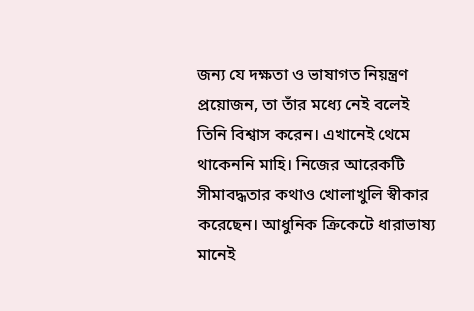জন্য যে দক্ষতা ও ভাষাগত নিয়ন্ত্রণ প্রয়োজন, তা তাঁর মধ্যে নেই বলেই তিনি বিশ্বাস করেন। এখানেই থেমে থাকেননি মাহি। নিজের আরেকটি সীমাবদ্ধতার কথাও খোলাখুলি স্বীকার করেছেন। আধুনিক ক্রিকেটে ধারাভাষ্য মানেই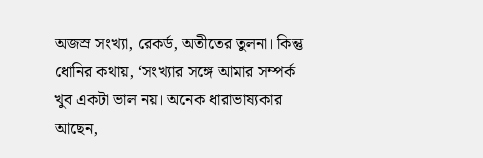অজস্র সংখ্যা, রেকর্ড, অতীতের তুলনা। কিন্তু ধোনির কথায়, ‘সংখ্যার সঙ্গে আমার সম্পর্ক খুব একটা ভাল নয়। অনেক ধারাভাষ্যকার আছেন,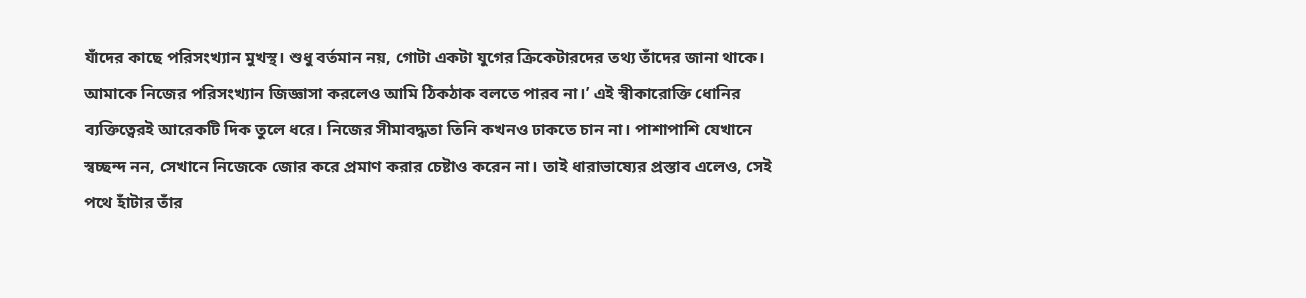যাঁদের কাছে পরিসংখ্যান মুখস্থ। শুধু বর্তমান নয়, গোটা একটা যুগের ক্রিকেটারদের তথ্য তাঁদের জানা থাকে। আমাকে নিজের পরিসংখ্যান জিজ্ঞাসা করলেও আমি ঠিকঠাক বলতে পারব না।’ এই স্বীকারোক্তি ধোনির ব্যক্তিত্বেরই আরেকটি দিক তুলে ধরে। নিজের সীমাবদ্ধতা তিনি কখনও ঢাকতে চান না। পাশাপাশি যেখানে স্বচ্ছন্দ নন, সেখানে নিজেকে জোর করে প্রমাণ করার চেষ্টাও করেন না। তাই ধারাভাষ্যের প্রস্তাব এলেও, সেই পথে হাঁটার তাঁর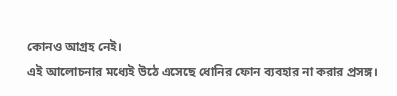কোনও আগ্রহ নেই।
এই আলোচনার মধ্যেই উঠে এসেছে ধোনির ফোন ব্যবহার না করার প্রসঙ্গ।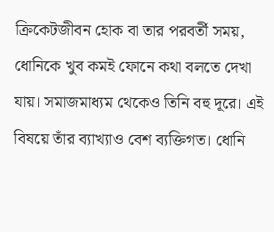ক্রিকেটজীবন হোক বা তার পরবর্তী সময়, ধোনিকে খুব কমই ফোনে কথা বলতে দেখা যায়। সমাজমাধ্যম থেকেও তিনি বহু দূরে। এই বিষয়ে তাঁর ব্যাখ্যাও বেশ ব্যক্তিগত। ধোনি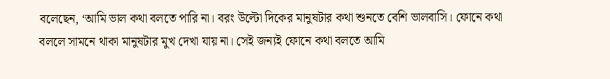বলেছেন, ‘আমি ভাল কথা বলতে পারি না। বরং উল্টো দিকের মানুষটার কথা শুনতে বেশি ভালবাসি। ফোনে কথা বললে সামনে থাকা মানুষটার মুখ দেখা যায় না। সেই জন্যই ফোনে কথা বলতে আমি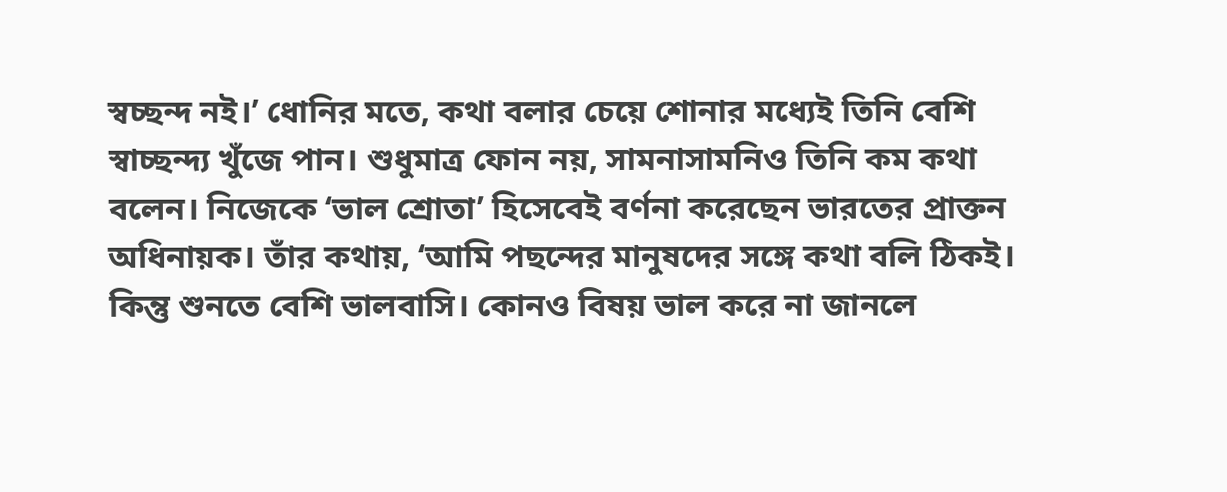স্বচ্ছন্দ নই।’ ধোনির মতে, কথা বলার চেয়ে শোনার মধ্যেই তিনি বেশি স্বাচ্ছন্দ্য খুঁজে পান। শুধুমাত্র ফোন নয়, সামনাসামনিও তিনি কম কথা বলেন। নিজেকে ‘ভাল শ্রোতা’ হিসেবেই বর্ণনা করেছেন ভারতের প্রাক্তন অধিনায়ক। তাঁর কথায়, ‘আমি পছন্দের মানুষদের সঙ্গে কথা বলি ঠিকই। কিন্তু শুনতে বেশি ভালবাসি। কোনও বিষয় ভাল করে না জানলে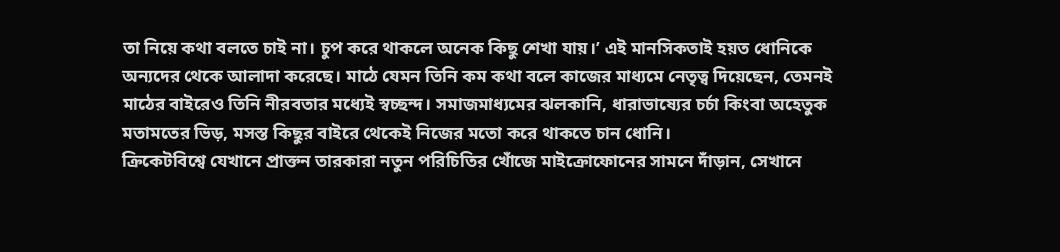তা নিয়ে কথা বলতে চাই না। চুপ করে থাকলে অনেক কিছু শেখা যায়।’ এই মানসিকতাই হয়ত ধোনিকে অন্যদের থেকে আলাদা করেছে। মাঠে যেমন তিনি কম কথা বলে কাজের মাধ্যমে নেতৃত্ব দিয়েছেন, তেমনই মাঠের বাইরেও তিনি নীরবতার মধ্যেই স্বচ্ছন্দ। সমাজমাধ্যমের ঝলকানি, ধারাভাষ্যের চর্চা কিংবা অহেতুক মতামতের ভিড়, মসস্ত কিছুর বাইরে থেকেই নিজের মতো করে থাকতে চান ধোনি।
ক্রিকেটবিশ্বে যেখানে প্রাক্তন তারকারা নতুন পরিচিতির খোঁজে মাইক্রোফোনের সামনে দাঁড়ান, সেখানে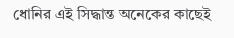ধোনির এই সিদ্ধান্ত অনেকের কাছেই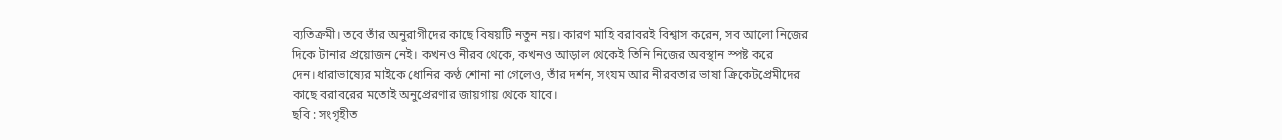ব্যতিক্রমী। তবে তাঁর অনুরাগীদের কাছে বিষয়টি নতুন নয়। কারণ মাহি বরাবরই বিশ্বাস করেন, সব আলো নিজের দিকে টানার প্রয়োজন নেই। কখনও নীরব থেকে, কখনও আড়াল থেকেই তিনি নিজের অবস্থান স্পষ্ট করে দেন।ধারাভাষ্যের মাইকে ধোনির কণ্ঠ শোনা না গেলেও, তাঁর দর্শন, সংযম আর নীরবতার ভাষা ক্রিকেটপ্রেমীদের কাছে বরাবরের মতোই অনুপ্রেরণার জায়গায় থেকে যাবে।
ছবি : সংগৃহীত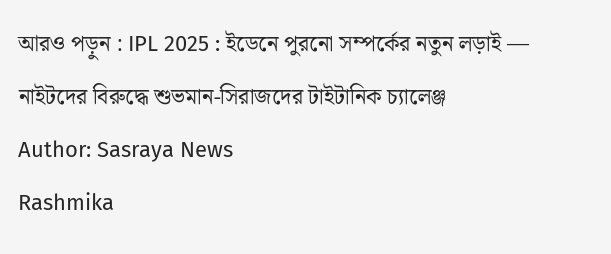আরও পড়ুন : IPL 2025 : ইডেনে পুরনো সম্পর্কের নতুন লড়াই — নাইটদের বিরুদ্ধে শুভমান-সিরাজদের টাইটানিক চ্যালেঞ্জ
Author: Sasraya News
Rashmika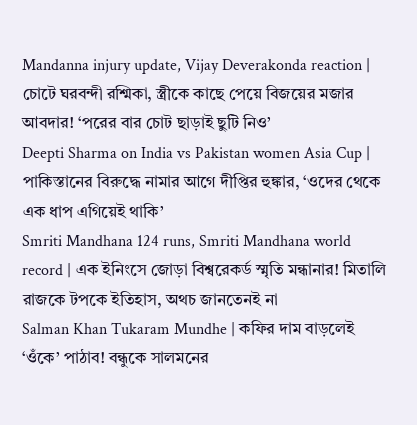Mandanna injury update, Vijay Deverakonda reaction | চোটে ঘরবন্দী রশ্মিকা, স্ত্রীকে কাছে পেয়ে বিজয়ের মজার আবদার! ‘পরের বার চোট ছাড়াই ছুটি নিও’
Deepti Sharma on India vs Pakistan women Asia Cup | পাকিস্তানের বিরুদ্ধে নামার আগে দীপ্তির হুঙ্কার, ‘ওদের থেকে এক ধাপ এগিয়েই থাকি’
Smriti Mandhana 124 runs, Smriti Mandhana world record | এক ইনিংসে জোড়া বিশ্বরেকর্ড স্মৃতি মন্ধানার! মিতালি রাজকে টপকে ইতিহাস, অথচ জানতেনই না
Salman Khan Tukaram Mundhe | কফির দাম বাড়লেই ‘ওঁকে’ পাঠাব! বন্ধুকে সালমনের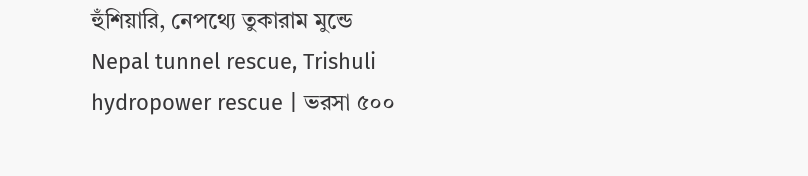হুঁশিয়ারি, নেপথ্যে তুকারাম মুন্ডে
Nepal tunnel rescue, Trishuli hydropower rescue | ভরসা ৫০০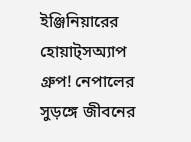ইঞ্জিনিয়ারের হোয়াট্সঅ্যাপ গ্রুপ! নেপালের সুড়ঙ্গে জীবনের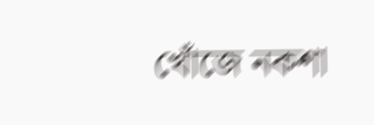খোঁজে নকশা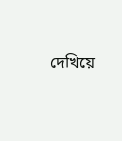দেখিয়ে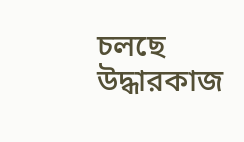চলছে উদ্ধারকাজ